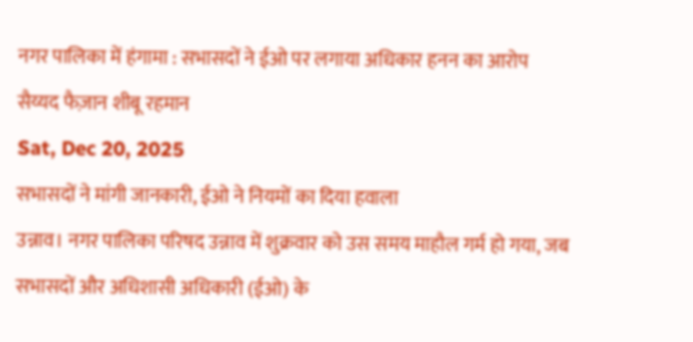नगर पालिका में हंगामा : सभासदों ने ईओ पर लगाया अधिकार हनन का आरोप
सैय्यद फैज़ान शीबू रहमान
Sat, Dec 20, 2025
सभासदों ने मांगी जानकारी, ईओ ने नियमों का दिया हवाला
उन्नाव। नगर पालिका परिषद उन्नाव में शुक्रवार को उस समय माहौल गर्म हो गया, जब सभासदों और अधिशासी अधिकारी (ईओ) के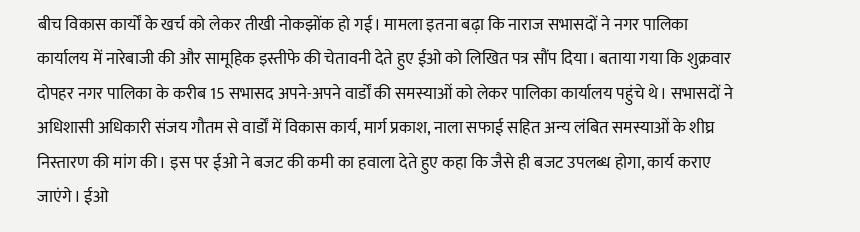बीच विकास कार्यों के खर्च को लेकर तीखी नोकझोंक हो गई। मामला इतना बढ़ा कि नाराज सभासदों ने नगर पालिका कार्यालय में नारेबाजी की और सामूहिक इस्तीफे की चेतावनी देते हुए ईओ को लिखित पत्र सौंप दिया। बताया गया कि शुक्रवार दोपहर नगर पालिका के करीब 15 सभासद अपने-अपने वार्डों की समस्याओं को लेकर पालिका कार्यालय पहुंचे थे। सभासदों ने अधिशासी अधिकारी संजय गौतम से वार्डों में विकास कार्य, मार्ग प्रकाश, नाला सफाई सहित अन्य लंबित समस्याओं के शीघ्र निस्तारण की मांग की। इस पर ईओ ने बजट की कमी का हवाला देते हुए कहा कि जैसे ही बजट उपलब्ध होगा, कार्य कराए जाएंगे। ईओ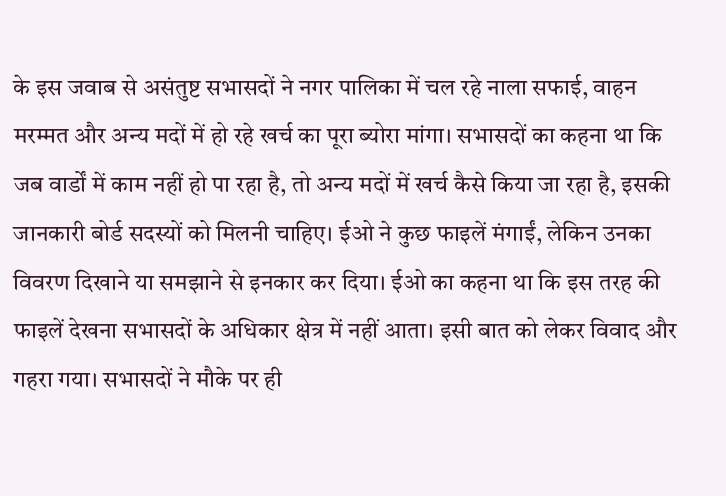के इस जवाब से असंतुष्ट सभासदों ने नगर पालिका में चल रहे नाला सफाई, वाहन मरम्मत और अन्य मदों में हो रहे खर्च का पूरा ब्योरा मांगा। सभासदों का कहना था कि जब वार्डों में काम नहीं हो पा रहा है, तो अन्य मदों में खर्च कैसे किया जा रहा है, इसकी जानकारी बोर्ड सदस्यों को मिलनी चाहिए। ईओ ने कुछ फाइलें मंगाईं, लेकिन उनका विवरण दिखाने या समझाने से इनकार कर दिया। ईओ का कहना था कि इस तरह की फाइलें देखना सभासदों के अधिकार क्षेत्र में नहीं आता। इसी बात को लेकर विवाद और गहरा गया। सभासदों ने मौके पर ही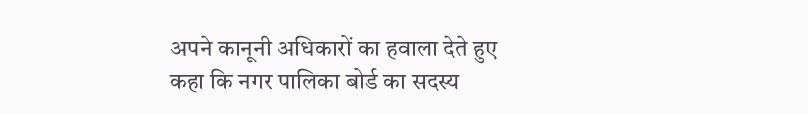अपने कानूनी अधिकारों का हवाला देते हुए कहा कि नगर पालिका बोर्ड का सदस्य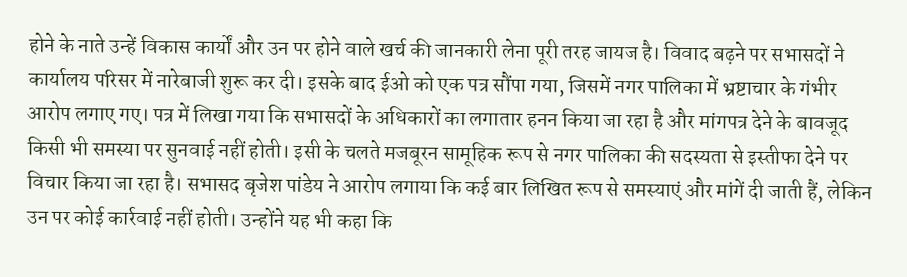होने के नाते उन्हें विकास कार्यों और उन पर होने वाले खर्च की जानकारी लेना पूरी तरह जायज है। विवाद बढ़ने पर सभासदों ने कार्यालय परिसर में नारेबाजी शुरू कर दी। इसके बाद ईओ को एक पत्र सौंपा गया, जिसमें नगर पालिका में भ्रष्टाचार के गंभीर आरोप लगाए गए। पत्र में लिखा गया कि सभासदों के अधिकारों का लगातार हनन किया जा रहा है और मांगपत्र देने के बावजूद किसी भी समस्या पर सुनवाई नहीं होती। इसी के चलते मजबूरन सामूहिक रूप से नगर पालिका की सदस्यता से इस्तीफा देने पर विचार किया जा रहा है। सभासद बृजेश पांडेय ने आरोप लगाया कि कई बार लिखित रूप से समस्याएं और मांगें दी जाती हैं, लेकिन उन पर कोई कार्रवाई नहीं होती। उन्होंने यह भी कहा कि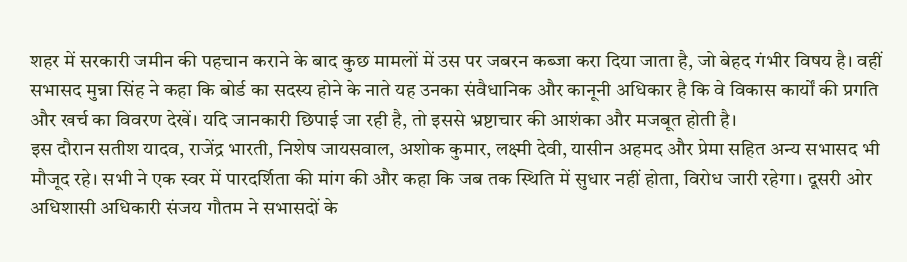शहर में सरकारी जमीन की पहचान कराने के बाद कुछ मामलों में उस पर जबरन कब्जा करा दिया जाता है, जो बेहद गंभीर विषय है। वहीं सभासद मुन्ना सिंह ने कहा कि बोर्ड का सदस्य होने के नाते यह उनका संवैधानिक और कानूनी अधिकार है कि वे विकास कार्यों की प्रगति और खर्च का विवरण देखें। यदि जानकारी छिपाई जा रही है, तो इससे भ्रष्टाचार की आशंका और मजबूत होती है।
इस दौरान सतीश यादव, राजेंद्र भारती, निशेष जायसवाल, अशोक कुमार, लक्ष्मी देवी, यासीन अहमद और प्रेमा सहित अन्य सभासद भी मौजूद रहे। सभी ने एक स्वर में पारदर्शिता की मांग की और कहा कि जब तक स्थिति में सुधार नहीं होता, विरोध जारी रहेगा। दूसरी ओर अधिशासी अधिकारी संजय गौतम ने सभासदों के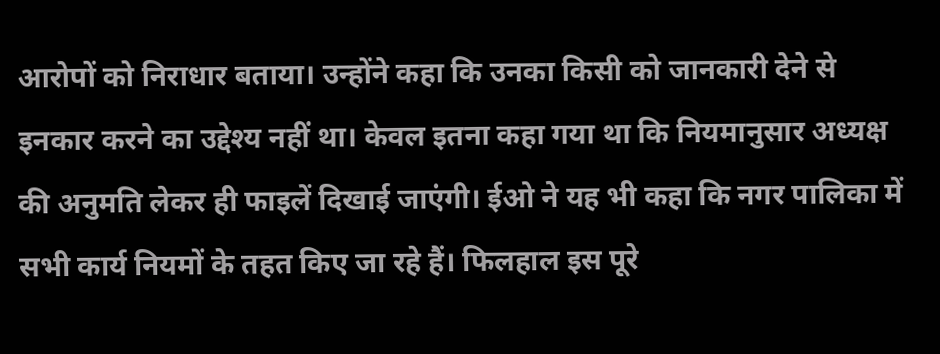आरोपों को निराधार बताया। उन्होंने कहा कि उनका किसी को जानकारी देने से इनकार करने का उद्देश्य नहीं था। केवल इतना कहा गया था कि नियमानुसार अध्यक्ष की अनुमति लेकर ही फाइलें दिखाई जाएंगी। ईओ ने यह भी कहा कि नगर पालिका में सभी कार्य नियमों के तहत किए जा रहे हैं। फिलहाल इस पूरे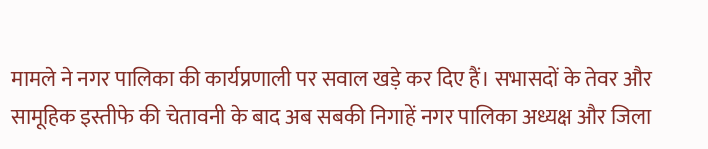मामले ने नगर पालिका की कार्यप्रणाली पर सवाल खड़े कर दिए हैं। सभासदों के तेवर और सामूहिक इस्तीफे की चेतावनी के बाद अब सबकी निगाहें नगर पालिका अध्यक्ष और जिला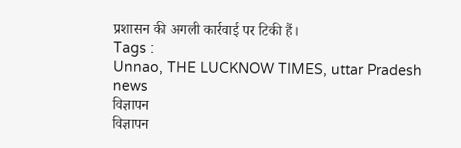प्रशासन की अगली कार्रवाई पर टिकी हैं।
Tags :
Unnao, THE LUCKNOW TIMES, uttar Pradesh news
विज्ञापन
विज्ञापन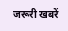जरूरी खबरें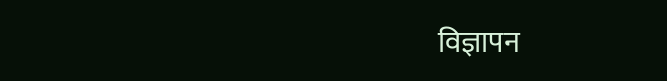विज्ञापन